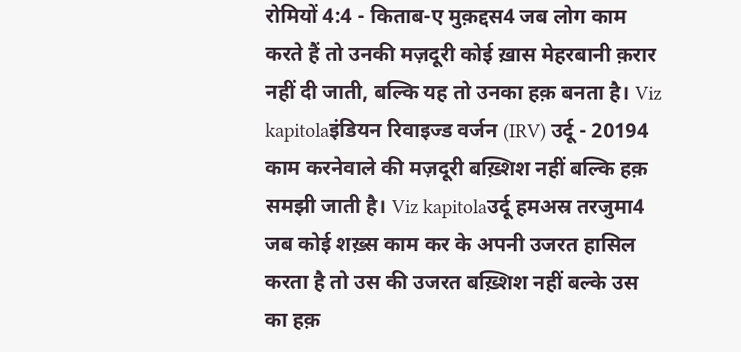रोमियों 4:4 - किताब-ए मुक़द्दस4 जब लोग काम करते हैं तो उनकी मज़दूरी कोई ख़ास मेहरबानी क़रार नहीं दी जाती, बल्कि यह तो उनका हक़ बनता है। Viz kapitolaइंडियन रिवाइज्ड वर्जन (IRV) उर्दू - 20194 काम करनेवाले की मज़दूरी बख़्शिश नहीं बल्कि हक़ समझी जाती है। Viz kapitolaउर्दू हमअस्र तरजुमा4 जब कोई शख़्स काम कर के अपनी उजरत हासिल करता है तो उस की उजरत बख़्शिश नहीं बल्के उस का हक़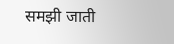समझी जाती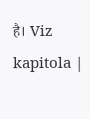है। Viz kapitola |